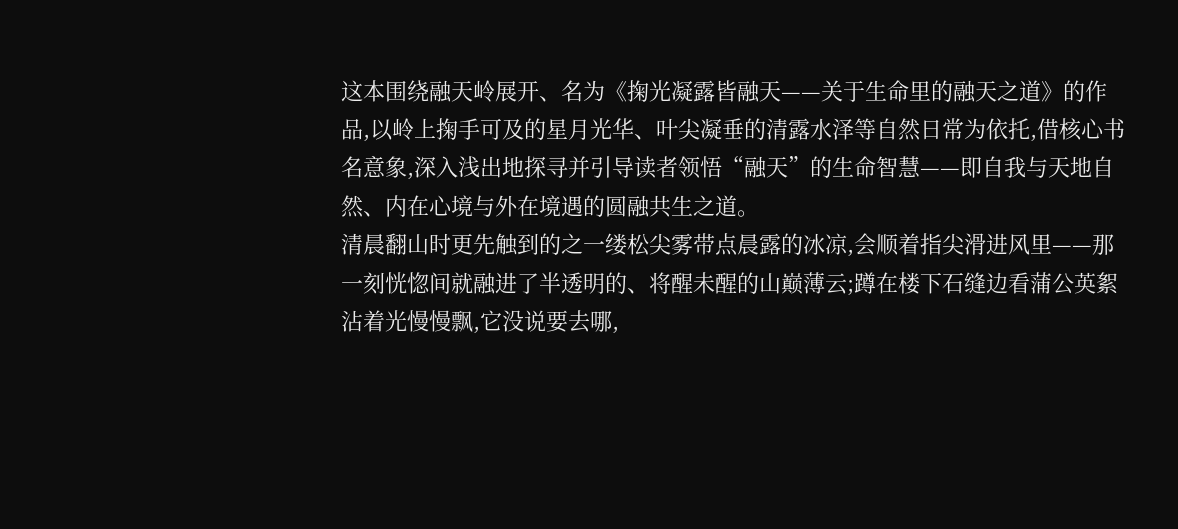这本围绕融天岭展开、名为《掬光凝露皆融天——关于生命里的融天之道》的作品,以岭上掬手可及的星月光华、叶尖凝垂的清露水泽等自然日常为依托,借核心书名意象,深入浅出地探寻并引导读者领悟“融天”的生命智慧——即自我与天地自然、内在心境与外在境遇的圆融共生之道。
清晨翻山时更先触到的之一缕松尖雾带点晨露的冰凉,会顺着指尖滑进风里——那一刻恍惚间就融进了半透明的、将醒未醒的山巅薄云;蹲在楼下石缝边看蒲公英絮沾着光慢慢飘,它没说要去哪,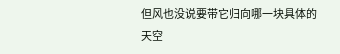但风也没说要带它归向哪一块具体的天空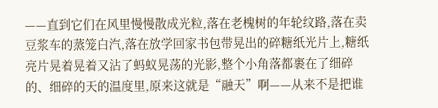——直到它们在风里慢慢散成光粒,落在老槐树的年轮纹路,落在卖豆浆车的蒸笼白汽,落在放学回家书包带晃出的碎糖纸光片上,糖纸亮片晃着晃着又沾了蚂蚁晃荡的光影,整个小角落都裹在了细碎的、细碎的天的温度里,原来这就是“融天”啊——从来不是把谁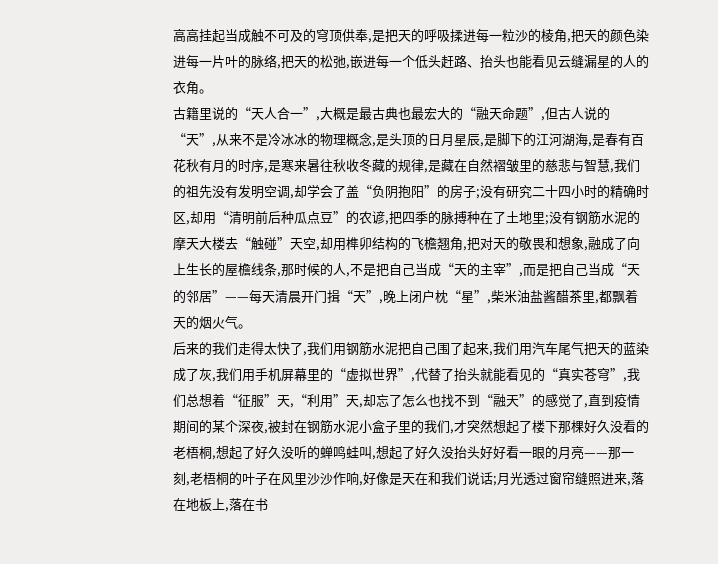高高挂起当成触不可及的穹顶供奉,是把天的呼吸揉进每一粒沙的棱角,把天的颜色染进每一片叶的脉络,把天的松弛,嵌进每一个低头赶路、抬头也能看见云缝漏星的人的衣角。
古籍里说的“天人合一”,大概是最古典也最宏大的“融天命题”,但古人说的“天”,从来不是冷冰冰的物理概念,是头顶的日月星辰,是脚下的江河湖海,是春有百花秋有月的时序,是寒来暑往秋收冬藏的规律,是藏在自然褶皱里的慈悲与智慧,我们的祖先没有发明空调,却学会了盖“负阴抱阳”的房子;没有研究二十四小时的精确时区,却用“清明前后种瓜点豆”的农谚,把四季的脉搏种在了土地里;没有钢筋水泥的摩天大楼去“触碰”天空,却用榫卯结构的飞檐翘角,把对天的敬畏和想象,融成了向上生长的屋檐线条,那时候的人,不是把自己当成“天的主宰”,而是把自己当成“天的邻居”——每天清晨开门揖“天”,晚上闭户枕“星”,柴米油盐酱醋茶里,都飘着天的烟火气。
后来的我们走得太快了,我们用钢筋水泥把自己围了起来,我们用汽车尾气把天的蓝染成了灰,我们用手机屏幕里的“虚拟世界”,代替了抬头就能看见的“真实苍穹”,我们总想着“征服”天,“利用”天,却忘了怎么也找不到“融天”的感觉了,直到疫情期间的某个深夜,被封在钢筋水泥小盒子里的我们,才突然想起了楼下那棵好久没看的老梧桐,想起了好久没听的蝉鸣蛙叫,想起了好久没抬头好好看一眼的月亮——那一刻,老梧桐的叶子在风里沙沙作响,好像是天在和我们说话;月光透过窗帘缝照进来,落在地板上,落在书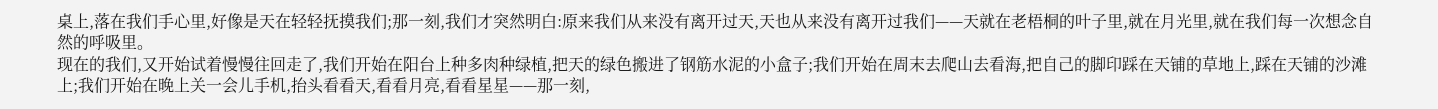桌上,落在我们手心里,好像是天在轻轻抚摸我们;那一刻,我们才突然明白:原来我们从来没有离开过天,天也从来没有离开过我们——天就在老梧桐的叶子里,就在月光里,就在我们每一次想念自然的呼吸里。
现在的我们,又开始试着慢慢往回走了,我们开始在阳台上种多肉种绿植,把天的绿色搬进了钢筋水泥的小盒子;我们开始在周末去爬山去看海,把自己的脚印踩在天铺的草地上,踩在天铺的沙滩上;我们开始在晚上关一会儿手机,抬头看看天,看看月亮,看看星星——那一刻,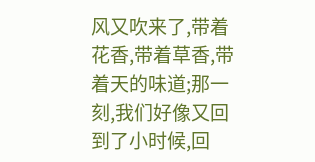风又吹来了,带着花香,带着草香,带着天的味道;那一刻,我们好像又回到了小时候,回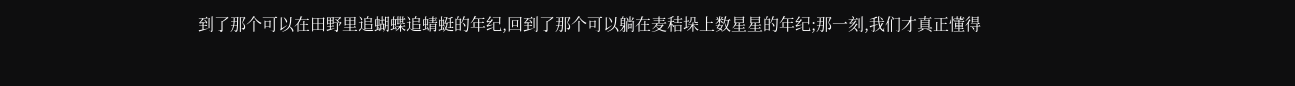到了那个可以在田野里追蝴蝶追蜻蜓的年纪,回到了那个可以躺在麦秸垛上数星星的年纪;那一刻,我们才真正懂得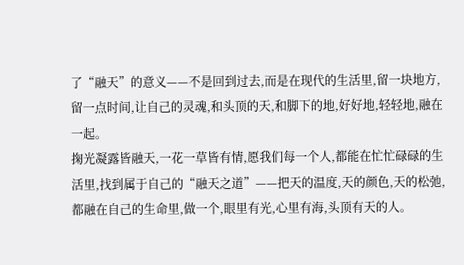了“融天”的意义——不是回到过去,而是在现代的生活里,留一块地方,留一点时间,让自己的灵魂,和头顶的天,和脚下的地,好好地,轻轻地,融在一起。
掬光凝露皆融天,一花一草皆有情,愿我们每一个人,都能在忙忙碌碌的生活里,找到属于自己的“融天之道”——把天的温度,天的颜色,天的松弛,都融在自己的生命里,做一个,眼里有光,心里有海,头顶有天的人。